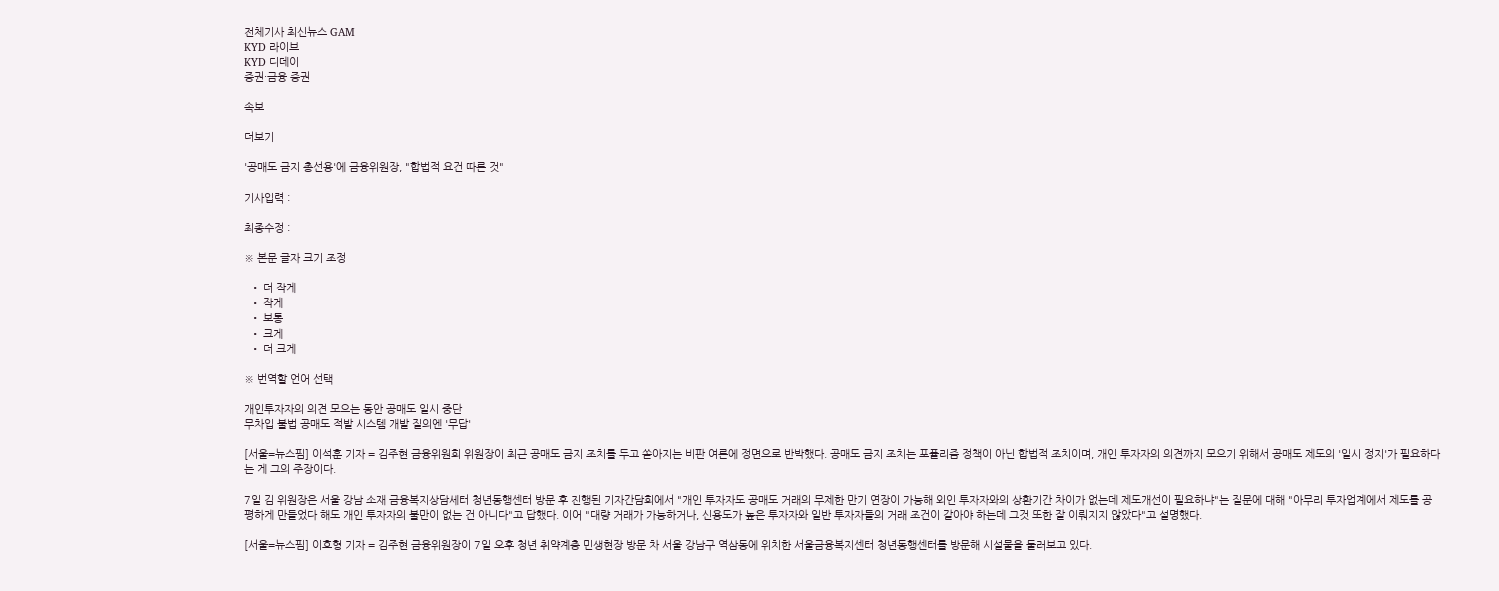전체기사 최신뉴스 GAM
KYD 라이브
KYD 디데이
증권·금융 증권

속보

더보기

'공매도 금지 총선용'에 금융위원장, "합법적 요건 따른 것"

기사입력 :

최종수정 :

※ 본문 글자 크기 조정

  • 더 작게
  • 작게
  • 보통
  • 크게
  • 더 크게

※ 번역할 언어 선택

개인투자자의 의견 모으는 동안 공매도 일시 중단
무차입 불법 공매도 적발 시스템 개발 질의엔 '무답'

[서울=뉴스핌] 이석훈 기자 = 김주현 금융위원회 위원장이 최근 공매도 금지 조치를 두고 쏟아지는 비판 여론에 정면으로 반박했다. 공매도 금지 조치는 포퓰리즘 정책이 아닌 합법적 조치이며, 개인 투자자의 의견까지 모으기 위해서 공매도 제도의 '일시 정지'가 필요하다는 게 그의 주장이다.

7일 김 위원장은 서울 강남 소재 금융복지상담세터 청년동행센터 방문 후 진행된 기자간담회에서 "개인 투자자도 공매도 거래의 무제한 만기 연장이 가능해 외인 투자자와의 상환기간 차이가 없는데 제도개선이 필요하냐"는 질문에 대해 "아무리 투자업계에서 제도를 공평하게 만들었다 해도 개인 투자자의 불만이 없는 건 아니다"고 답했다. 이어 "대량 거래가 가능하거나, 신용도가 높은 투자자와 일반 투자자들의 거래 조건이 같아야 하는데 그것 또한 잘 이뤄지지 않았다"고 설명했다.

[서울=뉴스핌] 이호형 기자 = 김주현 금융위원장이 7일 오후 청년 취약계층 민생현장 방문 차 서울 강남구 역삼동에 위치한 서울금융복지센터 청년동행센터를 방문해 시설물을 둘러보고 있다.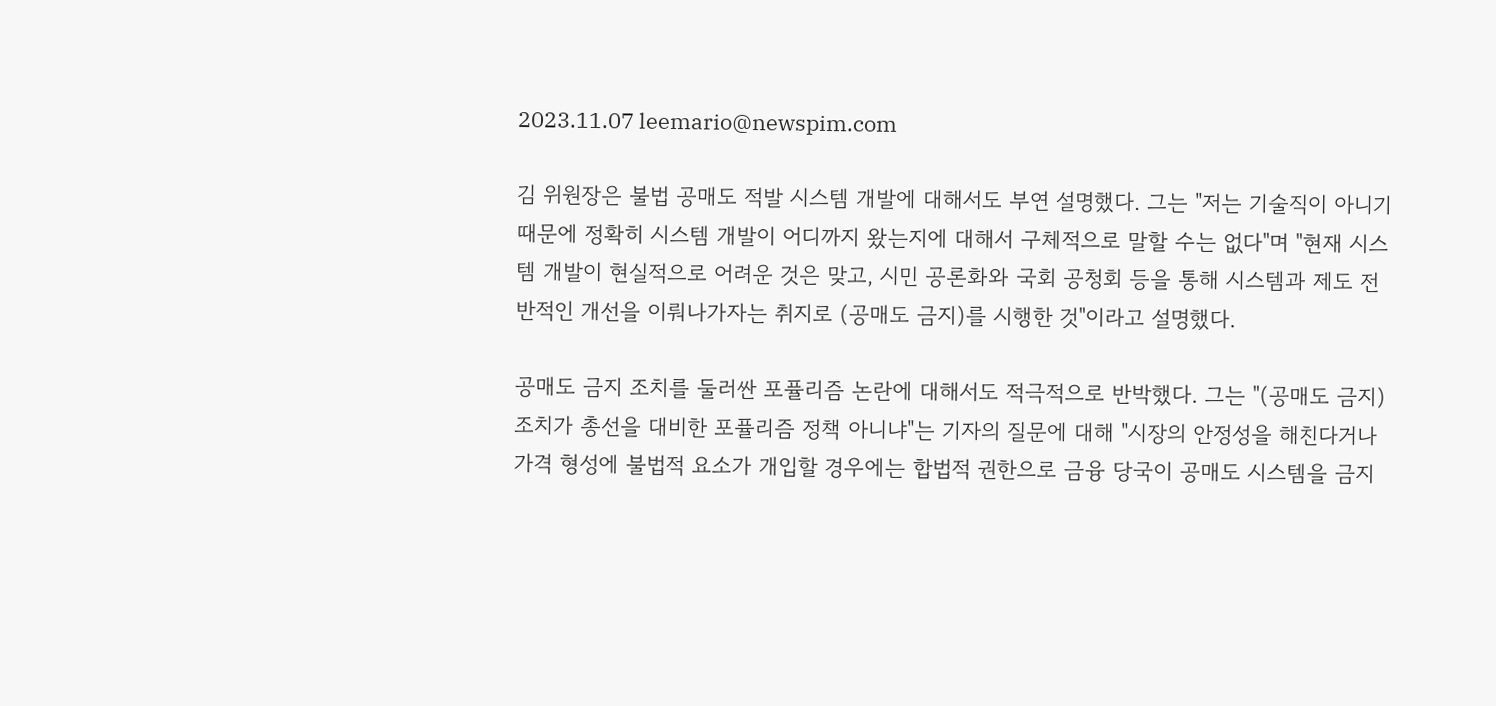2023.11.07 leemario@newspim.com

김 위원장은 불법 공매도 적발 시스템 개발에 대해서도 부연 설명했다. 그는 "저는 기술직이 아니기 때문에 정확히 시스템 개발이 어디까지 왔는지에 대해서 구체적으로 말할 수는 없다"며 "현재 시스템 개발이 현실적으로 어려운 것은 맞고, 시민 공론화와 국회 공청회 등을 통해 시스템과 제도 전반적인 개선을 이뤄나가자는 취지로 (공매도 금지)를 시행한 것"이라고 설명했다.

공매도 금지 조치를 둘러싼 포퓰리즘 논란에 대해서도 적극적으로 반박했다. 그는 "(공매도 금지) 조치가 총선을 대비한 포퓰리즘 정책 아니냐"는 기자의 질문에 대해 "시장의 안정성을 해친다거나 가격 형성에 불법적 요소가 개입할 경우에는 합법적 권한으로 금융 당국이 공매도 시스템을 금지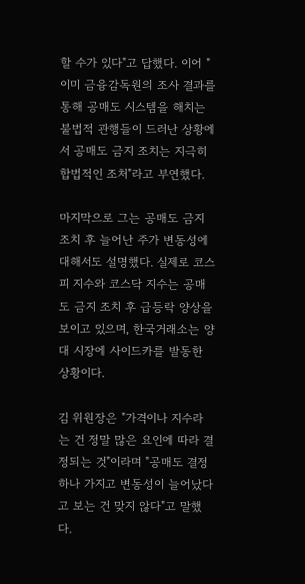할 수가 있다"고 답했다. 이어 "이미 금융감독원의 조사 결과를 통해 공매도 시스템을 해치는 불법적 관행들이 드러난 상황에서 공매도 금지 조치는 지극히 합법적인 조처"라고 부연했다.

마지막으로 그는 공매도 금지 조치 후 늘어난 주가 변동성에 대해서도 설명했다. 실제로 코스피 지수와 코스닥 지수는 공매도 금지 조치 후 급등락 양상을 보이고 있으며, 한국거래소는 양대 시장에 사이드카를 발동한 상황이다.

김 위원장은 "가격이나 지수라는 건 정말 많은 요인에 따라 결정되는 것"이라며 "공매도 결정 하나 가지고 변동성이 늘어났다고 보는 건 맞지 않다"고 말했다.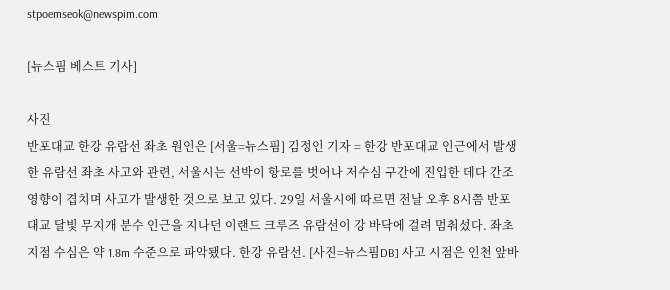stpoemseok@newspim.com

[뉴스핌 베스트 기사]

사진
반포대교 한강 유람선 좌초 원인은 [서울=뉴스핌] 김정인 기자 = 한강 반포대교 인근에서 발생한 유람선 좌초 사고와 관련, 서울시는 선박이 항로를 벗어나 저수심 구간에 진입한 데다 간조 영향이 겹치며 사고가 발생한 것으로 보고 있다. 29일 서울시에 따르면 전날 오후 8시쯤 반포대교 달빛 무지개 분수 인근을 지나던 이랜드 크루즈 유람선이 강 바닥에 걸려 멈춰섰다. 좌초 지점 수심은 약 1.8m 수준으로 파악됐다. 한강 유람선. [사진=뉴스핌DB] 사고 시점은 인천 앞바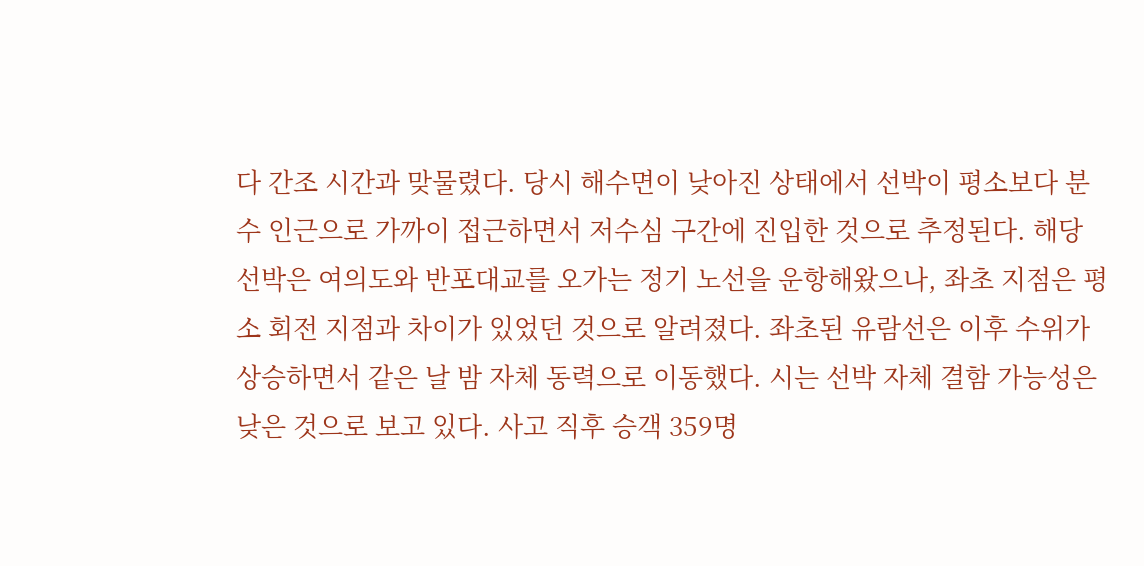다 간조 시간과 맞물렸다. 당시 해수면이 낮아진 상태에서 선박이 평소보다 분수 인근으로 가까이 접근하면서 저수심 구간에 진입한 것으로 추정된다. 해당 선박은 여의도와 반포대교를 오가는 정기 노선을 운항해왔으나, 좌초 지점은 평소 회전 지점과 차이가 있었던 것으로 알려졌다. 좌초된 유람선은 이후 수위가 상승하면서 같은 날 밤 자체 동력으로 이동했다. 시는 선박 자체 결함 가능성은 낮은 것으로 보고 있다. 사고 직후 승객 359명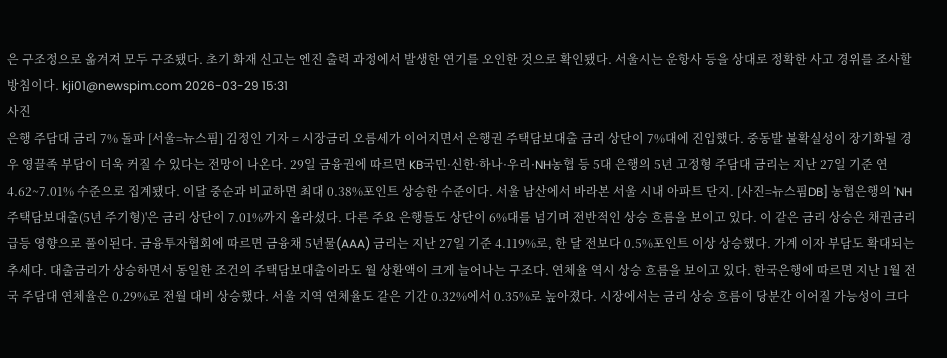은 구조정으로 옮겨져 모두 구조됐다. 초기 화재 신고는 엔진 출력 과정에서 발생한 연기를 오인한 것으로 확인됐다. 서울시는 운항사 등을 상대로 정확한 사고 경위를 조사할 방침이다. kji01@newspim.com 2026-03-29 15:31
사진
은행 주담대 금리 7% 돌파 [서울=뉴스핌] 김정인 기자 = 시장금리 오름세가 이어지면서 은행권 주택담보대출 금리 상단이 7%대에 진입했다. 중동발 불확실성이 장기화될 경우 영끌족 부담이 더욱 커질 수 있다는 전망이 나온다. 29일 금융권에 따르면 KB국민·신한·하나·우리·NH농협 등 5대 은행의 5년 고정형 주담대 금리는 지난 27일 기준 연 4.62~7.01% 수준으로 집계됐다. 이달 중순과 비교하면 최대 0.38%포인트 상승한 수준이다. 서울 남산에서 바라본 서울 시내 아파트 단지. [사진=뉴스핌DB] 농협은행의 'NH주택담보대출(5년 주기형)'은 금리 상단이 7.01%까지 올라섰다. 다른 주요 은행들도 상단이 6%대를 넘기며 전반적인 상승 흐름을 보이고 있다. 이 같은 금리 상승은 채권금리 급등 영향으로 풀이된다. 금융투자협회에 따르면 금융채 5년물(AAA) 금리는 지난 27일 기준 4.119%로, 한 달 전보다 0.5%포인트 이상 상승했다. 가계 이자 부담도 확대되는 추세다. 대출금리가 상승하면서 동일한 조건의 주택담보대출이라도 월 상환액이 크게 늘어나는 구조다. 연체율 역시 상승 흐름을 보이고 있다. 한국은행에 따르면 지난 1월 전국 주담대 연체율은 0.29%로 전월 대비 상승했다. 서울 지역 연체율도 같은 기간 0.32%에서 0.35%로 높아졌다. 시장에서는 금리 상승 흐름이 당분간 이어질 가능성이 크다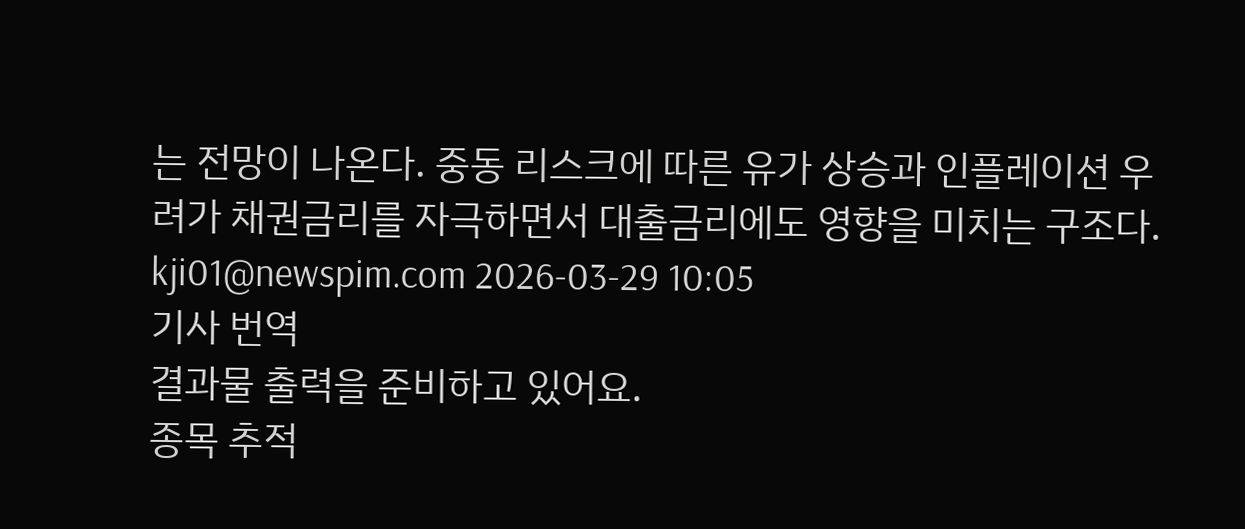는 전망이 나온다. 중동 리스크에 따른 유가 상승과 인플레이션 우려가 채권금리를 자극하면서 대출금리에도 영향을 미치는 구조다. kji01@newspim.com 2026-03-29 10:05
기사 번역
결과물 출력을 준비하고 있어요.
종목 추적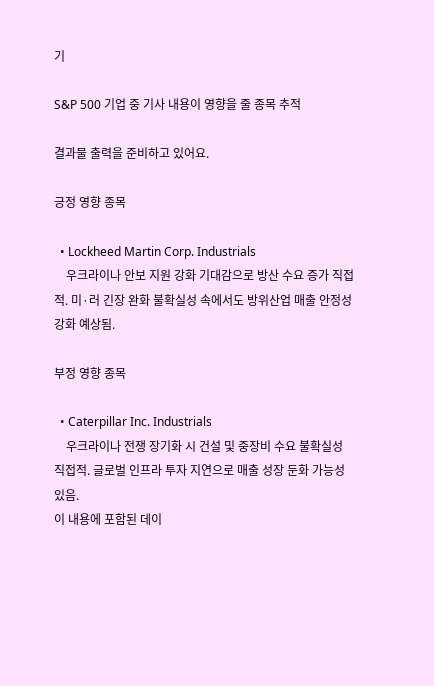기

S&P 500 기업 중 기사 내용이 영향을 줄 종목 추적

결과물 출력을 준비하고 있어요.

긍정 영향 종목

  • Lockheed Martin Corp. Industrials
    우크라이나 안보 지원 강화 기대감으로 방산 수요 증가 직접적. 미·러 긴장 완화 불확실성 속에서도 방위산업 매출 안정성 강화 예상됨.

부정 영향 종목

  • Caterpillar Inc. Industrials
    우크라이나 전쟁 장기화 시 건설 및 중장비 수요 불확실성 직접적. 글로벌 인프라 투자 지연으로 매출 성장 둔화 가능성 있음.
이 내용에 포함된 데이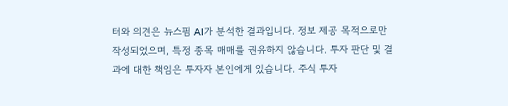터와 의견은 뉴스핌 AI가 분석한 결과입니다. 정보 제공 목적으로만 작성되었으며, 특정 종목 매매를 권유하지 않습니다. 투자 판단 및 결과에 대한 책임은 투자자 본인에게 있습니다. 주식 투자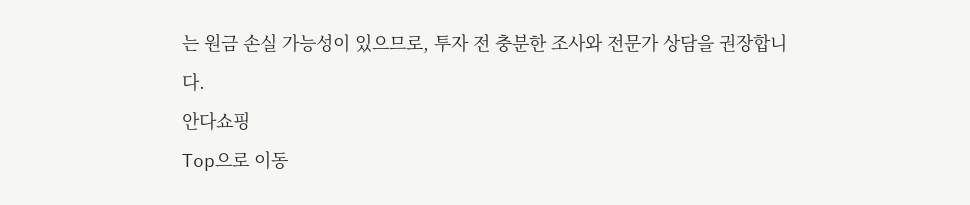는 원금 손실 가능성이 있으므로, 투자 전 충분한 조사와 전문가 상담을 권장합니다.
안다쇼핑
Top으로 이동